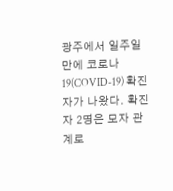광주에서 일주일 만에 코로나19(COVID-19) 확진자가 나왔다. 확진자 2명은 모자 관계로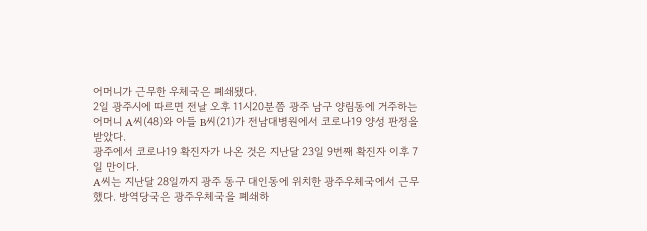어머니가 근무한 우체국은 폐쇄됐다.
2일 광주시에 따르면 전날 오후 11시20분쯤 광주 남구 양림동에 거주하는 어머니 A씨(48)와 아들 B씨(21)가 전남대병원에서 코로나19 양성 판정을 받았다.
광주에서 코로나19 확진자가 나온 것은 지난달 23일 9번째 확진자 이후 7일 만이다.
A씨는 지난달 28일까지 광주 동구 대인동에 위치한 광주우체국에서 근무했다. 방역당국은 광주우체국을 폐쇄하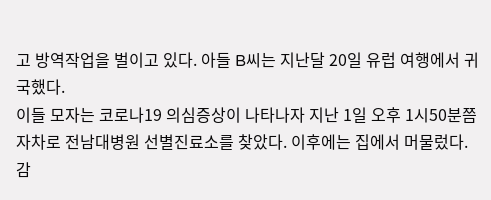고 방역작업을 벌이고 있다. 아들 B씨는 지난달 20일 유럽 여행에서 귀국했다.
이들 모자는 코로나19 의심증상이 나타나자 지난 1일 오후 1시50분쯤 자차로 전남대병원 선별진료소를 찾았다. 이후에는 집에서 머물렀다.
감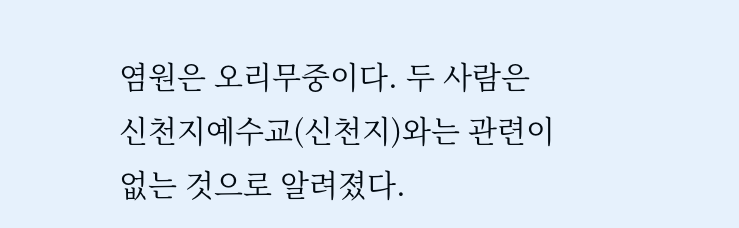염원은 오리무중이다. 두 사람은 신천지예수교(신천지)와는 관련이 없는 것으로 알려졌다.